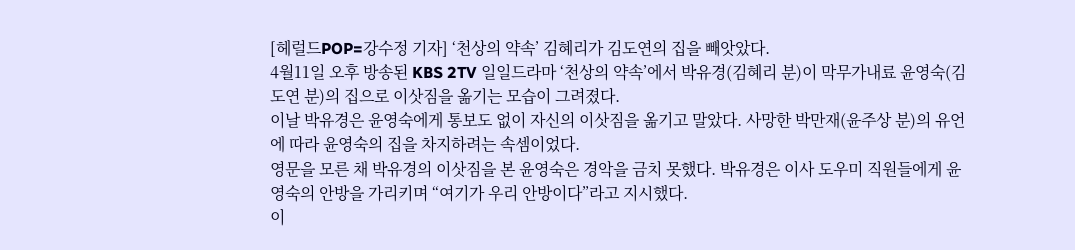[헤럴드POP=강수정 기자] ‘천상의 약속’ 김혜리가 김도연의 집을 빼앗았다.
4월11일 오후 방송된 KBS 2TV 일일드라마 ‘천상의 약속’에서 박유경(김혜리 분)이 막무가내료 윤영숙(김도연 분)의 집으로 이삿짐을 옮기는 모습이 그려졌다.
이날 박유경은 윤영숙에게 통보도 없이 자신의 이삿짐을 옮기고 말았다. 사망한 박만재(윤주상 분)의 유언에 따라 윤영숙의 집을 차지하려는 속셈이었다.
영문을 모른 채 박유경의 이삿짐을 본 윤영숙은 경악을 금치 못했다. 박유경은 이사 도우미 직원들에게 윤영숙의 안방을 가리키며 “여기가 우리 안방이다”라고 지시했다.
이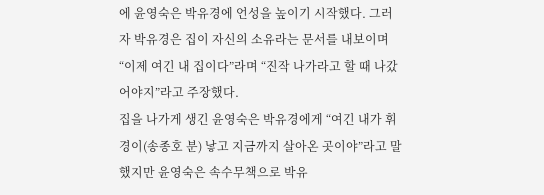에 윤영숙은 박유경에 언성을 높이기 시작했다. 그러자 박유경은 집이 자신의 소유라는 문서를 내보이며 “이제 여긴 내 집이다”라며 “진작 나가라고 할 때 나갔어야지”라고 주장했다.
집을 나가게 생긴 윤영숙은 박유경에게 “여긴 내가 휘경이(송종호 분) 낳고 지금까지 살아온 곳이야”라고 말했지만 윤영숙은 속수무책으로 박유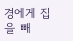경에게 집을 빼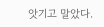앗기고 말았다.